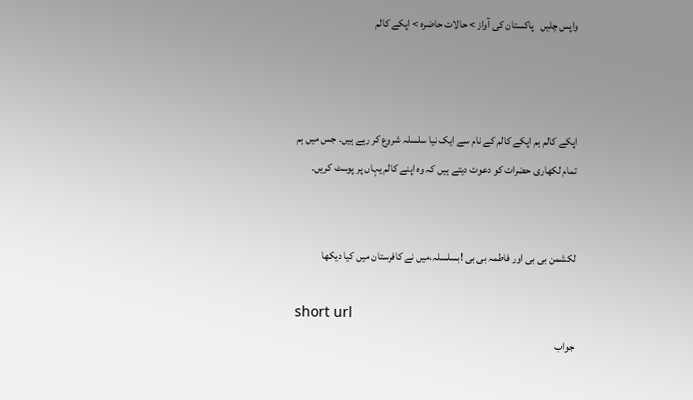واپس چلیں   پاکستان کی آواز > حالات حاضرہ > اپکے کالم



اپکے کالم ہم اپکے کالم کے نام سے ایک نیا سلسلہ شروع کر رہے ہیں۔ جس میں ہم تمام لکھاری حضرات کو دعوت دیتے ہیں کہ وہ اپنے کالم یہاں پر پوسٹ کریں۔


لکشمن بی بی اور فاطمہ بی بی !بسلسلہ،میں نے کافرستان میں کیا دیکھا

short url
جواب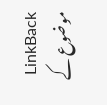LinkBack موضوع کے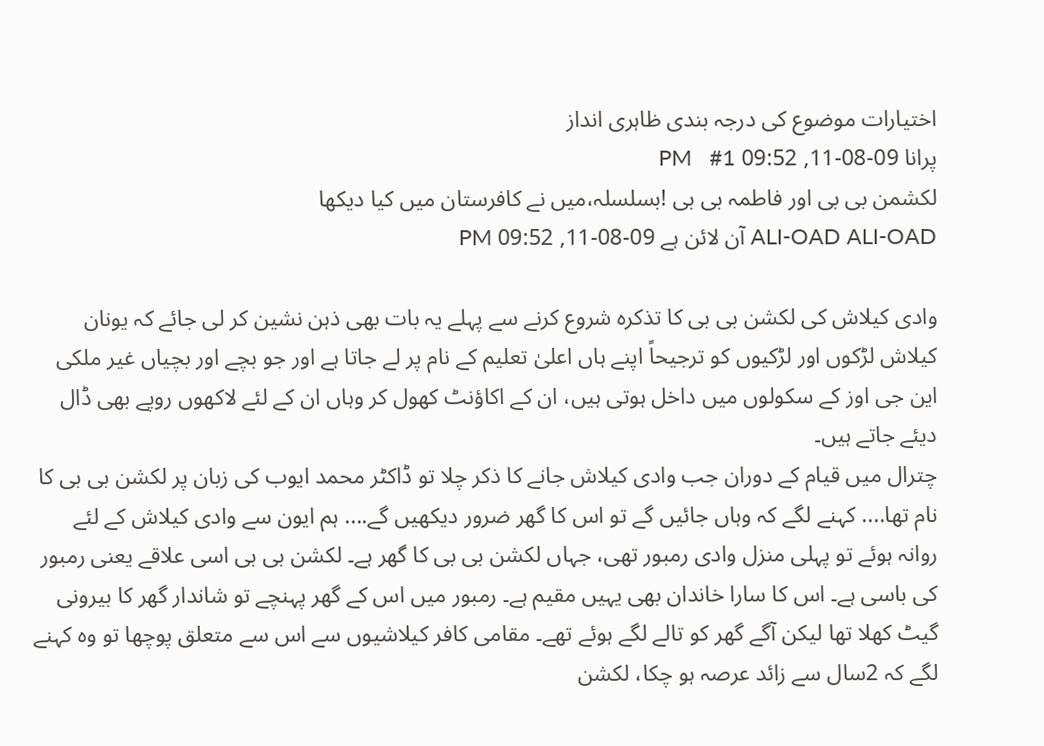اختیارات موضوع کی درجہ بندی ظاہری انداز
پرانا 09-08-11, 09:52 PM   #1
لکشمن بی بی اور فاطمہ بی بی !بسلسلہ،میں نے کافرستان میں کیا دیکھا
ALI-OAD ALI-OAD آن لائن ہے 09-08-11, 09:52 PM

وادی کیلاش کی لکشن بی بی کا تذکرہ شروع کرنے سے پہلے یہ بات بھی ذہن نشین کر لی جائے کہ یونان کیلاش لڑکوں اور لڑکیوں کو ترجیحاً اپنے ہاں اعلیٰ تعلیم کے نام پر لے جاتا ہے اور جو بچے اور بچیاں غیر ملکی این جی اوز کے سکولوں میں داخل ہوتی ہیں، ان کے اکاؤنٹ کھول کر وہاں ان کے لئے لاکھوں روپے بھی ڈال دیئے جاتے ہیں۔
چترال میں قیام کے دوران جب وادی کیلاش جانے کا ذکر چلا تو ڈاکٹر محمد ایوب کی زبان پر لکشن بی بی کا نام تھا.... کہنے لگے کہ وہاں جائیں گے تو اس کا گھر ضرور دیکھیں گے.... ہم ایون سے وادی کیلاش کے لئے روانہ ہوئے تو پہلی منزل وادی رمبور تھی، جہاں لکشن بی بی کا گھر ہے۔ لکشن بی بی اسی علاقے یعنی رمبور کی باسی ہے۔ اس کا سارا خاندان بھی یہیں مقیم ہے۔ رمبور میں اس کے گھر پہنچے تو شاندار گھر کا بیرونی گیٹ کھلا تھا لیکن آگے گھر کو تالے لگے ہوئے تھے۔ مقامی کافر کیلاشیوں سے اس سے متعلق پوچھا تو وہ کہنے لگے کہ 2سال سے زائد عرصہ ہو چکا، لکشن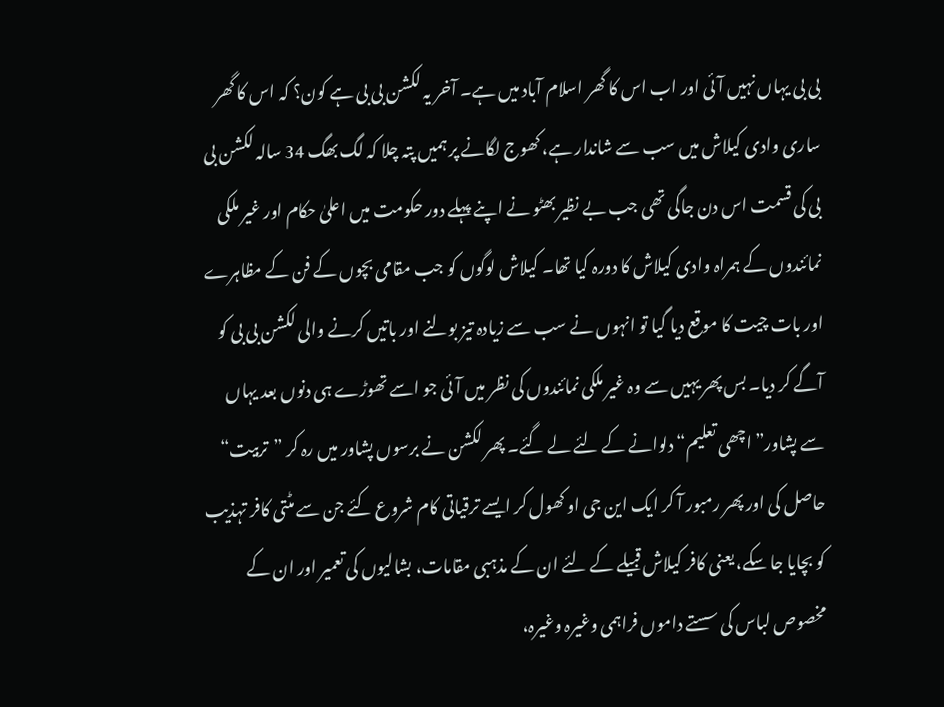بی بی یہاں نہیں آئی اور اب اس کا گھر اسلام آباد میں ہے۔ آخر یہ لکشن بی بی ہے کون؟ کہ اس کا گھر ساری وادی کیلاش میں سب سے شاندار ہے، کھوج لگانے پر ہمیں پتہ چلا کہ لگ بھگ 34 سالہ لکشن بی بی کی قسمت اس دن جاگی تھی جب بے نظیر بھٹو نے اپنے پہلے دور حکومت میں اعلیٰ حکام اور غیر ملکی نمائندوں کے ہمراہ وادی کیلاش کا دورہ کیا تھا۔ کیلاش لوگوں کو جب مقامی بچوں کے فن کے مظاہرے اور بات چیت کا موقع دیا گیا تو انہوں نے سب سے زیادہ تیز بولنے اور باتیں کرنے والی لکشن بی بی کو آگے کر دیا۔ بس پھر یہیں سے وہ غیر ملکی نمائندوں کی نظر میں آئی جو اسے تھوڑے ہی دنوں بعد یہاں سے پشاور” اچھی تعلیم“ دلوانے کے لئے لے گئے۔ پھر لکشن نے برسوں پشاور میں رہ کر ”تربیت“ حاصل کی اور پھر رمبور آ کر ایک این جی او کھول کر ایسے ترقیاتی کام شروع کئے جن سے مٹتی کافر تہذیب کو بچایا جا سکے، یعنی کافر کیلاش قبیلے کے لئے ان کے مذہبی مقامات، بشالیوں کی تعمیر اور ان کے مخصوص لباس کی سستے داموں فراہمی وغیرہ وغیرہ،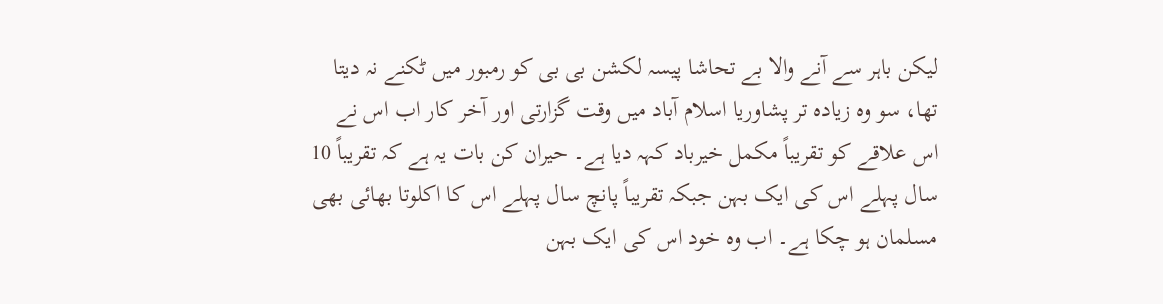لیکن باہر سے آنے والا بے تحاشا پیسہ لکشن بی بی کو رمبور میں ٹکنے نہ دیتا تھا، سو وہ زیادہ تر پشاوریا اسلام آباد میں وقت گزارتی اور آخر کار اب اس نے اس علاقے کو تقریباً مکمل خیرباد کہہ دیا ہے۔ حیران کن بات یہ ہے کہ تقریباً 10 سال پہلے اس کی ایک بہن جبکہ تقریباً پانچ سال پہلے اس کا اکلوتا بھائی بھی مسلمان ہو چکا ہے۔ اب وہ خود اس کی ایک بہن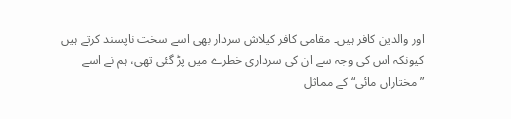اور والدین کافر ہیں۔ مقامی کافر کیلاش سردار بھی اسے سخت ناپسند کرتے ہیں کیونکہ اس کی وجہ سے ان کی سرداری خطرے میں پڑ گئی تھی، ہم نے اسے ”مختاراں مائی“ کے مماثل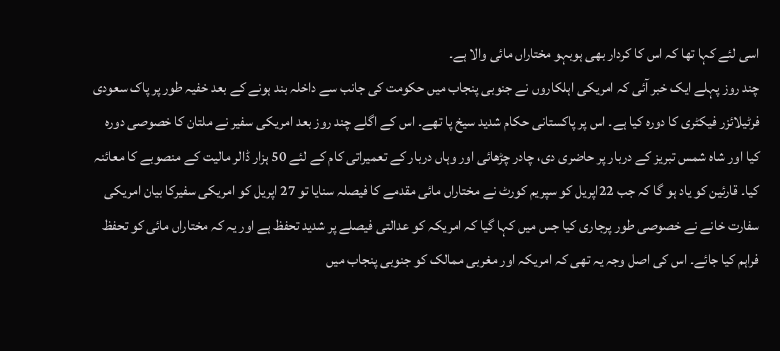اسی لئے کہا تھا کہ اس کا کردار بھی ہوبہو مختاراں مائی والا ہے۔
چند روز پہلے ایک خبر آئی کہ امریکی اہلکاروں نے جنوبی پنجاب میں حکومت کی جانب سے داخلہ بند ہونے کے بعد خفیہ طور پر پاک سعودی فرٹیلائزر فیکٹری کا دورہ کیا ہے۔ اس پر پاکستانی حکام شدید سیخ پا تھے۔ اس کے اگلے چند روز بعد امریکی سفیر نے ملتان کا خصوصی دورہ کیا اور شاہ شمس تبریز کے دربار پر حاضری دی، چادر چڑھائی اور وہاں دربار کے تعمیراتی کام کے لئے 50 ہزار ڈالر مالیت کے منصوبے کا معائنہ کیا۔ قارئین کو یاد ہو گا کہ جب 22اپریل کو سپریم کورٹ نے مختاراں مائی مقدمے کا فیصلہ سنایا تو 27 اپریل کو امریکی سفیرکا بیان امریکی سفارت خانے نے خصوصی طور پرجاری کیا جس میں کہا گیا کہ امریکہ کو عدالتی فیصلے پر شدید تحفظ ہے اور یہ کہ مختاراں مائی کو تحفظ فراہم کیا جائے۔ اس کی اصل وجہ یہ تھی کہ امریکہ اور مغربی ممالک کو جنوبی پنجاب میں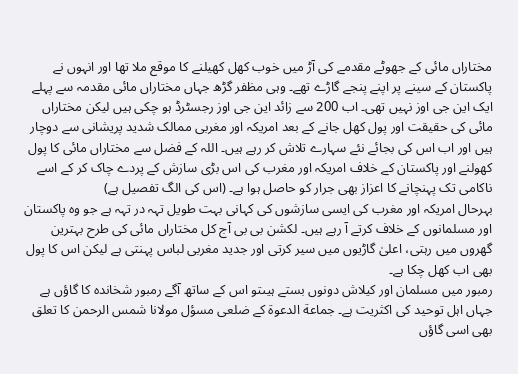مختاراں مائی کے جھوٹے مقدمے کی آڑ میں خوب کھل کھیلنے کا موقع ملا تھا اور انہوں نے پاکستان کے سینے پر اپنے پنجے گاڑے تھے۔ وہی مظفر گڑھ جہاں مختاراں مائی مقدمہ سے پہلے ایک این جی اوز نہیں تھی۔ اب 200 سے زائد این جی اوز رجسٹرڈ ہو چکی ہیں لیکن مختاراں مائی کی حقیقت اور پول کھل جانے کے بعد امریکہ اور مغربی ممالک شدید پریشانی سے دوچار ہیں اور اب اس کی بجائے نئے سہارے تلاش کر رہے ہیں۔ اللہ کے فضل سے مختاراں مائی کا پول کھولنے اور پاکستان کے خلاف امریکہ اور مغرب کی اس بڑی سازش کے پردے چاک کر کے اسے ناکامی تک پہنچانے کا اعزاز بھی جرار کو حاصل ہوا ہے۔ (اس کی الگ تفصیل ہے)
بہرحال امریکہ اور مغرب کی ایسی سازشوں کی کہانی بہت طویل تہہ در تہہ ہے جو وہ پاکستان اور مسلمانوں کے خلاف کرتے آ رہے ہیں۔ لکشن بی بی آج کل مختاراں مائی کی طرح بہترین گھروں میں رہتی، اعلیٰ گاڑیوں میں سیر کرتی اور جدید مغربی لباس پہنتی ہے لیکن اس کا پول بھی اب کھل چکا ہے۔
رمبور میں مسلمان اور کیلاش دونوں بستے ہیںتو اس کے ساتھ آگے رمبور شخاندہ کا گاؤں ہے جہاں اہل توحید کی اکثریت ہے۔ جماعة الدعوة کے ضلعی مسؤل مولانا شمس الرحمن کا تعلق بھی اسی گاؤں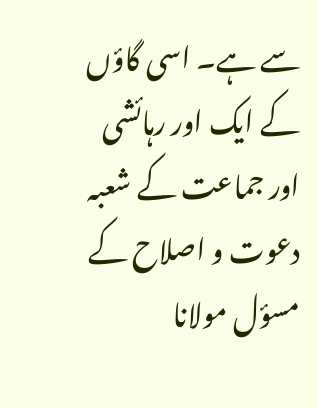سے ہے۔ اسی گاؤں کے ایک اور رہائشی اور جماعت کے شعبہ دعوت و اصلاح کے مسؤل مولانا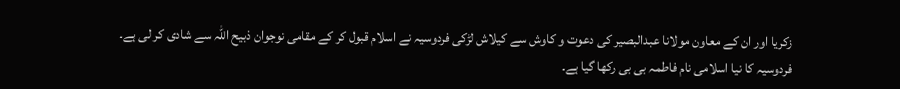زکریا اور ان کے معاون مولانا عبدالبصیر کی دعوت و کاوش سے کیلاش لڑکی فردوسیہ نے اسلام قبول کر کے مقامی نوجوان ذبیح اللہ سے شادی کر لی ہے۔
فردوسیہ کا نیا اسلامی نام فاطمہ بی بی رکھا گیا ہے۔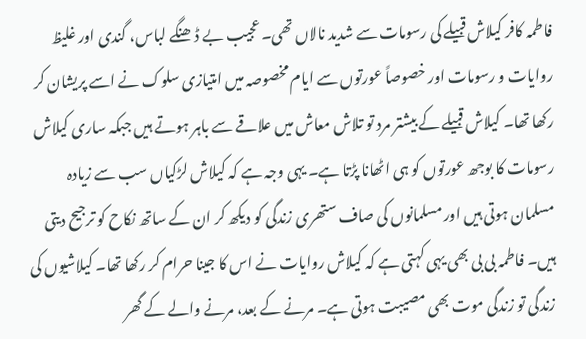فاطمہ کافر کیلاش قبیلے کی رسومات سے شدید نالاں تھی۔ عجیب بے ڈھنگے لباس، گندی اور غلیظ روایات و رسومات اور خصوصاً عورتوں سے ایام مخصوصہ میں امتیازی سلوک نے اسے پریشان کر رکھا تھا۔ کیلاش قبیلے کے بیشتر مرد تو تلاش معاش میں علاقے سے باہر ہوتے ہیں جبکہ ساری کیلاش رسومات کا بوجھ عورتوں کو ہی اٹھانا پڑتا ہے۔ یہی وجہ ہے کہ کیلاش لڑکیاں سب سے زیادہ مسلمان ہوتی ہیں اور مسلمانوں کی صاف ستھری زندگی کو دیکھ کر ان کے ساتھ نکاح کو ترجیح دیتی ہیں۔ فاطمہ بی بی بھی یہی کہتی ہے کہ کیلاش روایات نے اس کا جینا حرام کر رکھا تھا۔ کیلاشیوں کی زندگی تو زندگی موت بھی مصیبت ہوتی ہے۔ مرنے کے بعد، مرنے والے کے گھر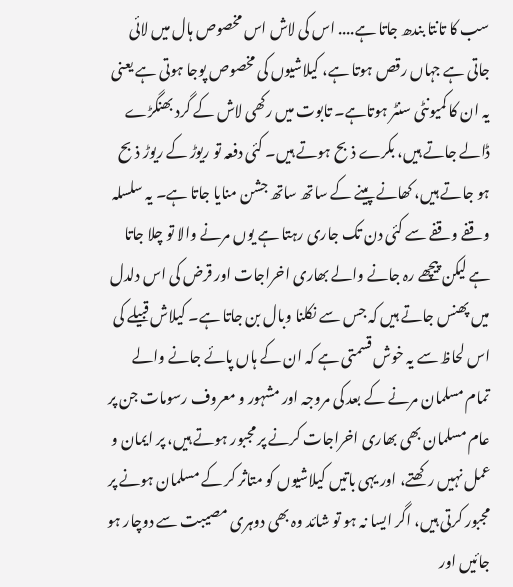سب کا تانتا بندھ جاتا ہے.... اس کی لاش اس مخصوص ہال میں لائی جاتی ہے جہاں رقص ہوتا ہے، کیلاشیوں کی مخصوص پوجا ہوتی ہے یعنی یہ ان کا کمیونٹی سنٹر ہوتاہے۔ تابوت میں رکھی لاش کے گرد بھنگڑے ڈالے جاتے ہیں، بکرے ذبح ہوتے ہیں۔ کئی دفعہ تو ریوڑ کے ریوڑ ذبح ہو جاتے ہیں، کھانے پینے کے ساتھ ساتھ جشن منایا جاتا ہے۔ یہ سلسلہ وقفے وقفے سے کئی دن تک جاری رہتا ہے یوں مرنے والا تو چلا جاتا ہے لیکن پیچھے رہ جانے والے بھاری اخراجات اور قرض کی اس دلدل میں پھنس جاتے ہیں کہ جس سے نکلنا وبال بن جاتا ہے۔ کیلاش قبیلے کی اس لحاظ سے یہ خوش قسمتی ہے کہ ان کے ہاں پائے جانے والے تمام مسلمان مرنے کے بعد کی مروجہ اور مشہور و معروف رسومات جن پر عام مسلمان بھی بھاری اخراجات کرنے پر مجبور ہوتے ہیں، پر ایمان و عمل نہیں رکھتے، اور یہی باتیں کیلاشیوں کو متاثر کر کے مسلمان ہونے پر مجبور کرتی ہیں، اگر ایسا نہ ہو تو شائد وہ بھی دوہری مصیبت سے دوچار ہو جائیں اور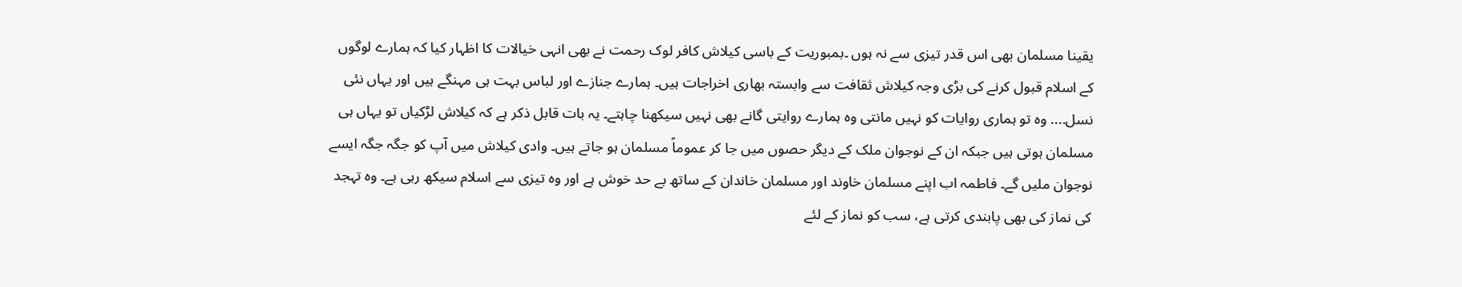یقینا مسلمان بھی اس قدر تیزی سے نہ ہوں ۔بمبوریت کے باسی کیلاش کافر لوک رحمت نے بھی انہی خیالات کا اظہار کیا کہ ہمارے لوگوں کے اسلام قبول کرنے کی بڑی وجہ کیلاش ثقافت سے وابستہ بھاری اخراجات ہیں۔ ہمارے جنازے اور لباس بہت ہی مہنگے ہیں اور یہاں نئی نسل.... وہ تو ہماری روایات کو نہیں مانتی وہ ہمارے روایتی گانے بھی نہیں سیکھنا چاہتے۔ یہ بات قابل ذکر ہے کہ کیلاش لڑکیاں تو یہاں ہی مسلمان ہوتی ہیں جبکہ ان کے نوجوان ملک کے دیگر حصوں میں جا کر عموماً مسلمان ہو جاتے ہیں۔ وادی کیلاش میں آپ کو جگہ جگہ ایسے نوجوان ملیں گے۔ فاطمہ اب اپنے مسلمان خاوند اور مسلمان خاندان کے ساتھ بے حد خوش ہے اور وہ تیزی سے اسلام سیکھ رہی ہے۔ وہ تہجد کی نماز کی بھی پابندی کرتی ہے، سب کو نماز کے لئے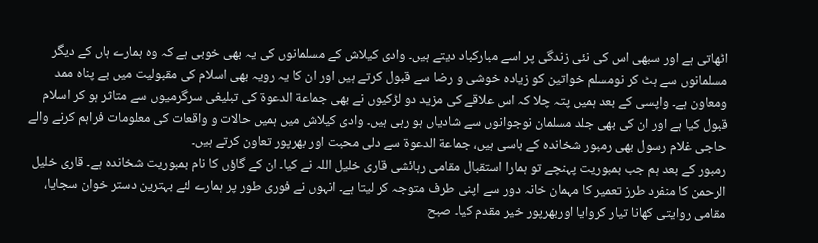اٹھاتی ہے اور سبھی اس کی نئی زندگی پر اسے مبارکباد دیتے ہیں۔ وادی کیلاش کے مسلمانوں کی یہ بھی خوبی ہے کہ وہ ہمارے ہاں کے دیگر مسلمانوں سے ہٹ کر نومسلم خواتین کو زیادہ خوشی و رضا سے قبول کرتے ہیں اور ان کا یہ رویہ بھی اسلام کی مقبولیت میں بے پناہ ممد ومعاون ہے۔ واپسی کے بعد ہمیں پتہ چلا کہ اس علاقے کی مزید دو لڑکیوں نے بھی جماعة الدعوة کی تبلیغی سرگرمیوں سے متاثر ہو کر اسلام قبول کیا ہے اور ان کی بھی جلد مسلمان نوجوانوں سے شادیاں ہو رہی ہیں۔ وادی کیلاش میں ہمیں حالات و واقعات کی معلومات فراہم کرنے والے حاجی غلام رسول بھی رمبور شخاندہ کے باسی ہیں، جماعة الدعوة سے دلی محبت اور بھرپور تعاون کرتے ہیں۔
رمبور کے بعد ہم جب بمبوریت پہنچے تو ہمارا استقبال مقامی رہائشی قاری خلیل اللہ نے کیا۔ ان کے گاؤں کا نام بمبوریت شخاندہ ہے۔ قاری خلیل الرحمن کا منفرد طرز تعمیر کا مہمان خانہ دور سے اپنی طرف متوجہ کر لیتا ہے۔ انہوں نے فوری طور پر ہمارے لئے بہترین دستر خوان سجایا، مقامی روایتی کھانا تیار کروایا اوربھرپور خیر مقدم کیا۔ صبح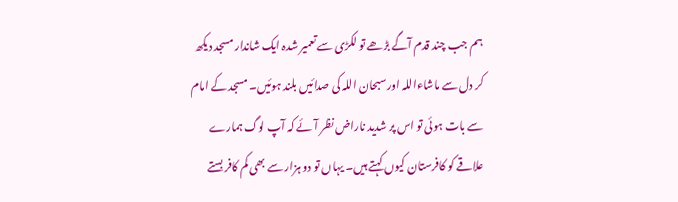ہم جب چند قدم آگے بڑھے تو لکڑی سے تعمیر شدہ ایک شاندار مسجد دیکھ کر دل سے ماشاءاللہ اور سبحان اللہ کی صدائیں بلند ہوئیں۔ مسجد کے امام سے بات ہوئی تو اس پر شدید ناراض نظر آئے کہ آپ لوگ ہمارے علاقے کو کافرستان کیوں کہتے ہیں۔ یہاں تو دو ہزار سے بھی کم کافر بستے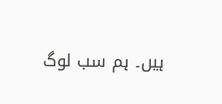ہیں۔ ہم سب لوگ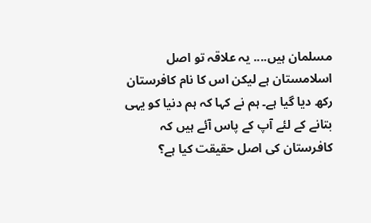مسلمان ہیں.... یہ علاقہ تو اصل اسلامستان ہے لیکن اس کا نام کافرستان رکھ دیا گیا ہے۔ ہم نے کہا کہ ہم دنیا کو یہی بتانے کے لئے آپ کے پاس آئے ہیں کہ کافرستان کی اصل حقیقت کیا ہے؟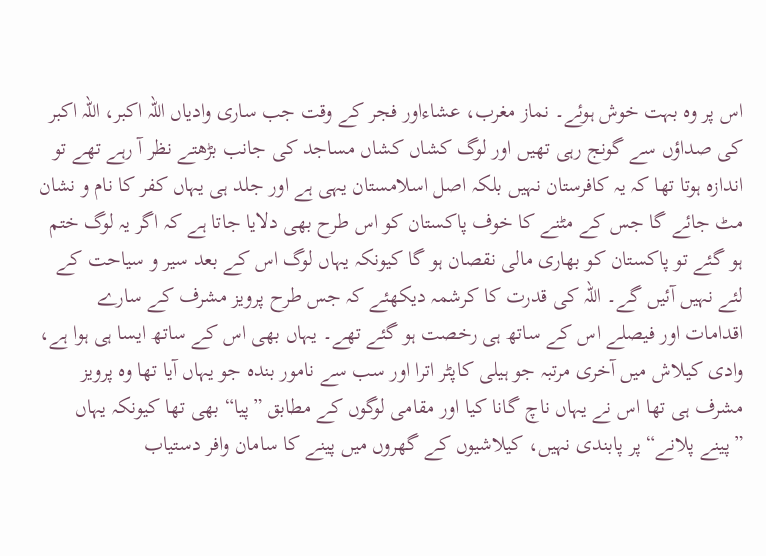اس پر وہ بہت خوش ہوئے۔ نماز مغرب، عشاءاور فجر کے وقت جب ساری وادیاں اللہ اکبر، اللہ اکبر کی صداؤں سے گونج رہی تھیں اور لوگ کشاں کشاں مساجد کی جانب بڑھتے نظر آ رہے تھے تو اندازہ ہوتا تھا کہ یہ کافرستان نہیں بلکہ اصل اسلامستان یہی ہے اور جلد ہی یہاں کفر کا نام و نشان مٹ جائے گا جس کے مٹنے کا خوف پاکستان کو اس طرح بھی دلایا جاتا ہے کہ اگر یہ لوگ ختم ہو گئے تو پاکستان کو بھاری مالی نقصان ہو گا کیونکہ یہاں لوگ اس کے بعد سیر و سیاحت کے لئے نہیں آئیں گے۔ اللہ کی قدرت کا کرشمہ دیکھئے کہ جس طرح پرویز مشرف کے سارے اقدامات اور فیصلے اس کے ساتھ ہی رخصت ہو گئے تھے۔ یہاں بھی اس کے ساتھ ایسا ہی ہوا ہے، وادی کیلاش میں آخری مرتبہ جو ہیلی کاپٹر اترا اور سب سے نامور بندہ جو یہاں آیا تھا وہ پرویز مشرف ہی تھا اس نے یہاں ناچ گانا کیا اور مقامی لوگوں کے مطابق ”پیا“ بھی تھا کیونکہ یہاں ”پینے پلانے“ پر پابندی نہیں، کیلاشیوں کے گھروں میں پینے کا سامان وافر دستیاب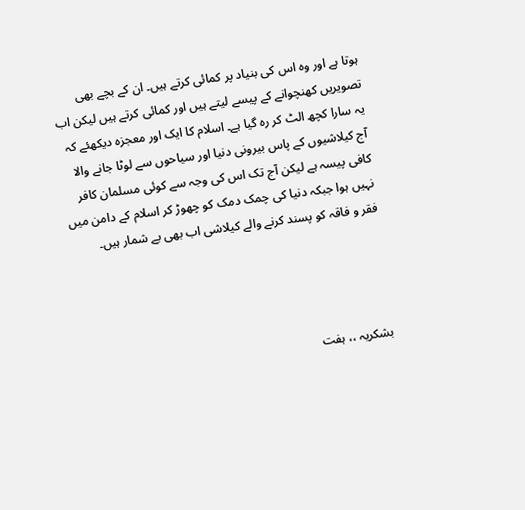ہوتا ہے اور وہ اس کی بنیاد پر کمائی کرتے ہیں۔ ان کے بچے بھی تصویریں کھنچوانے کے پیسے لیتے ہیں اور کمائی کرتے ہیں لیکن اب یہ سارا کچھ الٹ کر رہ گیا ہے۔ اسلام کا ایک اور معجزہ دیکھئے کہ آج کیلاشیوں کے پاس بیرونی دنیا اور سیاحوں سے لوٹا جانے والا کافی پیسہ ہے لیکن آج تک اس کی وجہ سے کوئی مسلمان کافر نہیں ہوا جبکہ دنیا کی چمک دمک کو چھوڑ کر اسلام کے دامن میں فقر و فاقہ کو پسند کرنے والے کیلاشی اب بھی بے شمار ہیں۔




بشکریہ ،، ہفت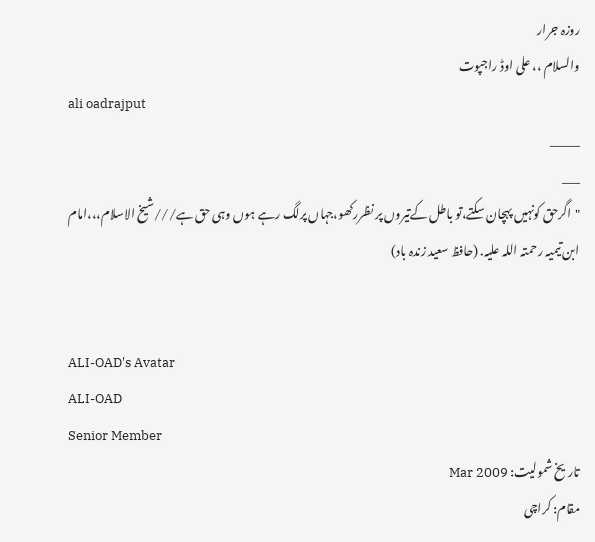روزہ جرار
والسلام ،، علی اوڈ راجپوت
ali oadrajput
_____
___
"اگرحق کونہیں پہچان سکتے،تو باطل کےتیروں پر نظررکھو،جہاں پرلگ رہے ہوں وہی حق ہے///شیخ الاسلام،،،امام ابن تیمیہ رحمتہ اللہ علیہ. (حافظ سعید زندہ باد)


ALI-OAD's Avatar
ALI-OAD
Senior Member
تاریخ شمولیت: Mar 2009
مقام: کراچی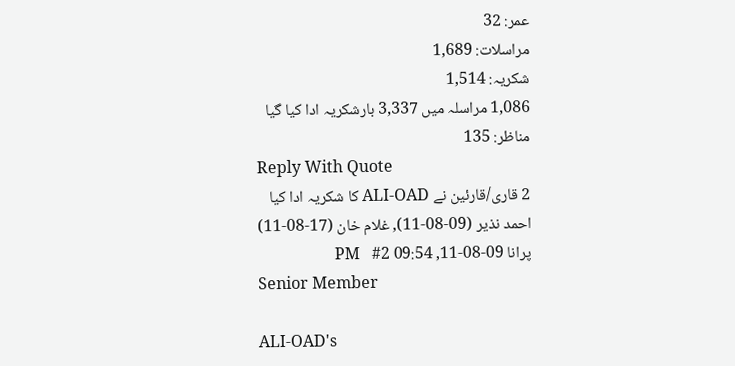عمر: 32
مراسلات: 1,689
شکریہ: 1,514
1,086 مراسلہ میں 3,337 بارشکریہ ادا کیا گیا
مناظر: 135
Reply With Quote
2 قاری/قارئین نے ALI-OAD کا شکریہ ادا کیا
احمد نذیر (09-08-11), غلام خان (17-08-11)
پرانا 09-08-11, 09:54 PM   #2
Senior Member

ALI-OAD's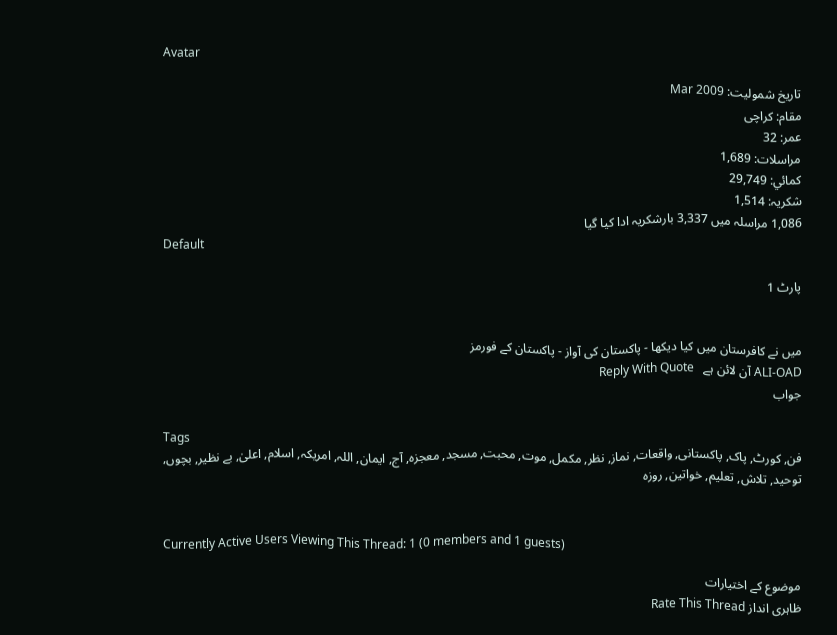Avatar

تاریخ شمولیت: Mar 2009
مقام: کراچی
عمر: 32
مراسلات: 1,689
کمائي: 29,749
شکریہ: 1,514
1,086 مراسلہ میں 3,337 بارشکریہ ادا کیا گیا
Default

پارٹ 1


میں نے کافرستان میں کیا دیکھا - پاکستان کی آواز - پاکستان کے فورمز
ALI-OAD آن لائن ہے   Reply With Quote
جواب

Tags
فن, کورٹ, پاک, پاکستانی, واقعات, نماز, نظر, مکمل, موت, محبت, مسجد, معجزہ, آج, ایمان, اللہ, امریکہ, اسلام, اعلیٰ, بے نظیر, بچوں, توحید, تلاش, تعلیم, خواتین, روزہ


Currently Active Users Viewing This Thread: 1 (0 members and 1 guests)

موضوع کے اختیارات
ظاہری انداز Rate This Thread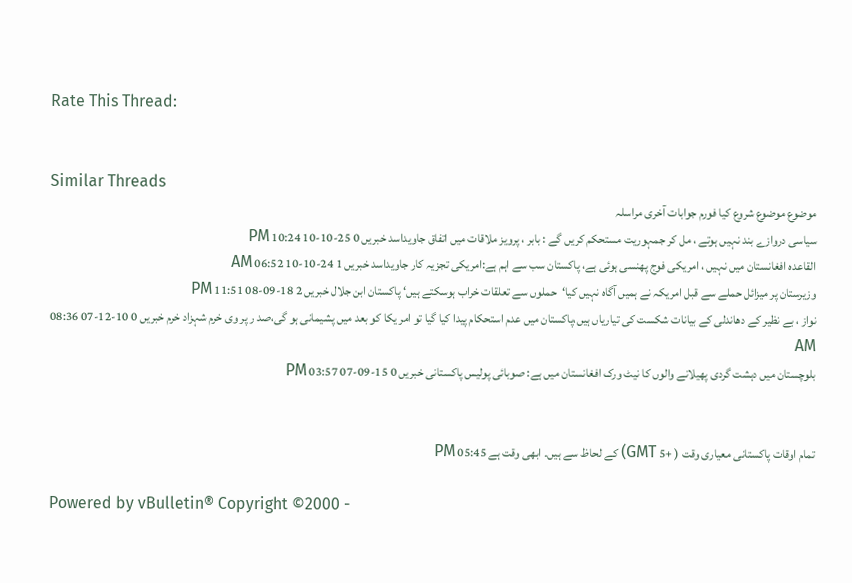Rate This Thread:


Similar Threads
موضوع موضوع شروع کیا فورم جوابات آخری مراسلہ
سیاسی دروازے بند نہیں ہوتے ، مل کر جمہوریت مستحکم کریں گے : بابر ، پرویز ملاقات میں اتفاق جاویداسد خبریں 0 25-10-10 10:24 PM
القاعدہ افغانستان میں نہیں ، امریکی فوج پھنسی ہوئی ہے، پاکستان سب سے اہم ہے:امریکی تجزیہ کار جاویداسد خبریں 1 24-10-10 06:52 AM
وزیرستان پر میزائل حملے سے قبل امریکہ نے ہمیں آگاہ نہیں کیا‘حملوں سے تعلقات خراب ہوسکتے ہیں‘ پاکستان ابن جلال خبریں 2 18-09-08 11:51 PM
نواز ، بے نظیر کے دھاندلی کے بیانات شکست کی تیاریاں ہیں،پاکستان میں عدم استحکام پیدا کیا گیا تو امر یکا کو بعد میں پشیمانی ہو گی،صد ر پر وی خرم شہزاد خرم خبریں 0 10-12-07 08:36 AM
بلوچستان میں دہشت گردی پھیلانے والوں کا نیٹ ورک افغانستان میں ہے: صوبائی پولیس پاکستانی خبریں 0 15-09-07 03:57 PM


تمام اوقات پاکستانی معیاری وقت ( +5 GMT) کے لحاظ سے ہیں۔ ابھی وقت ہے 05:45 PM

Powered by vBulletin® Copyright ©2000 -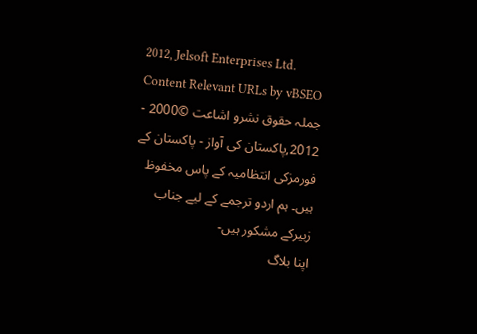2012, Jelsoft Enterprises Ltd.
Content Relevant URLs by vBSEO
جملہ حقوق نشرو اشاعت ©2000 - 2012,پاکستان کی آواز - پاکستان کے فورمزکی انتظامیہ کے پاس مخفوظ ہیں۔ ہم اردو ترجمے کے لیے جناب زبیرکے مشکور ہیں-
اپنا بلاگ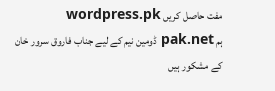مفت حاصل کریں wordpress.pk
ہم pak.net ڈومین نیم کے لیے جناب فاروق سرور خان کے مشکور ہیں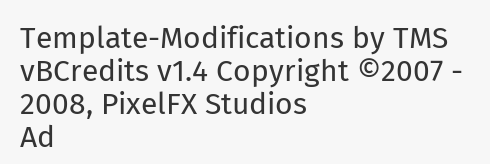Template-Modifications by TMS
vBCredits v1.4 Copyright ©2007 - 2008, PixelFX Studios
Ad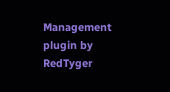Management plugin by RedTyger